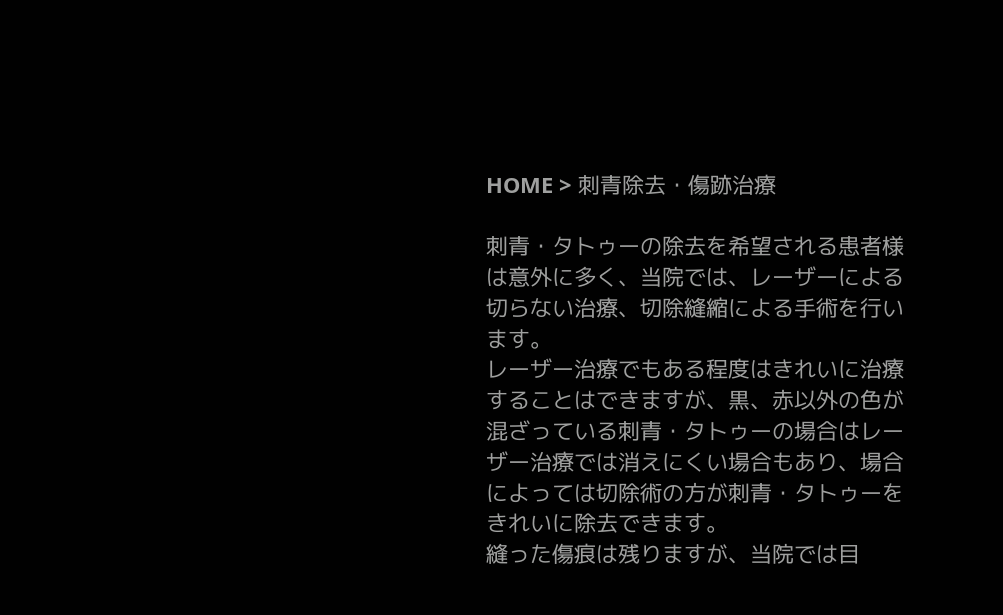HOME > 刺青除去・傷跡治療

刺青・タトゥーの除去を希望される患者様は意外に多く、当院では、レーザーによる切らない治療、切除縫縮による手術を行います。
レーザー治療でもある程度はきれいに治療することはできますが、黒、赤以外の色が混ざっている刺青・タトゥーの場合はレーザー治療では消えにくい場合もあり、場合によっては切除術の方が刺青・タトゥーをきれいに除去できます。
縫った傷痕は残りますが、当院では目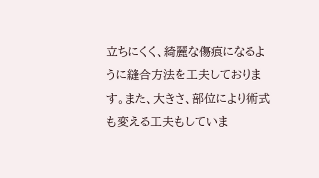立ちにくく、綺麗な傷痕になるように縫合方法を工夫しております。また、大きさ、部位により術式も変える工夫もしていま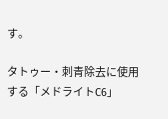す。

タトゥー・刺青除去に使用する「メドライトC6」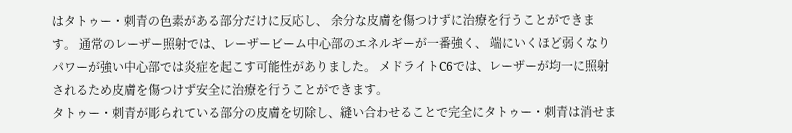はタトゥー・刺青の色素がある部分だけに反応し、 余分な皮膚を傷つけずに治療を行うことができます。 通常のレーザー照射では、レーザービーム中心部のエネルギーが一番強く、 端にいくほど弱くなりパワーが強い中心部では炎症を起こす可能性がありました。 メドライトC6では、レーザーが均一に照射されるため皮膚を傷つけず安全に治療を行うことができます。
タトゥー・刺青が彫られている部分の皮膚を切除し、縫い合わせることで完全にタトゥー・刺青は消せま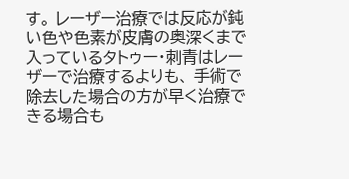す。 レーザー治療では反応が鈍い色や色素が皮膚の奥深くまで入っているタトゥー・刺青はレーザーで治療するよりも、 手術で除去した場合の方が早く治療できる場合も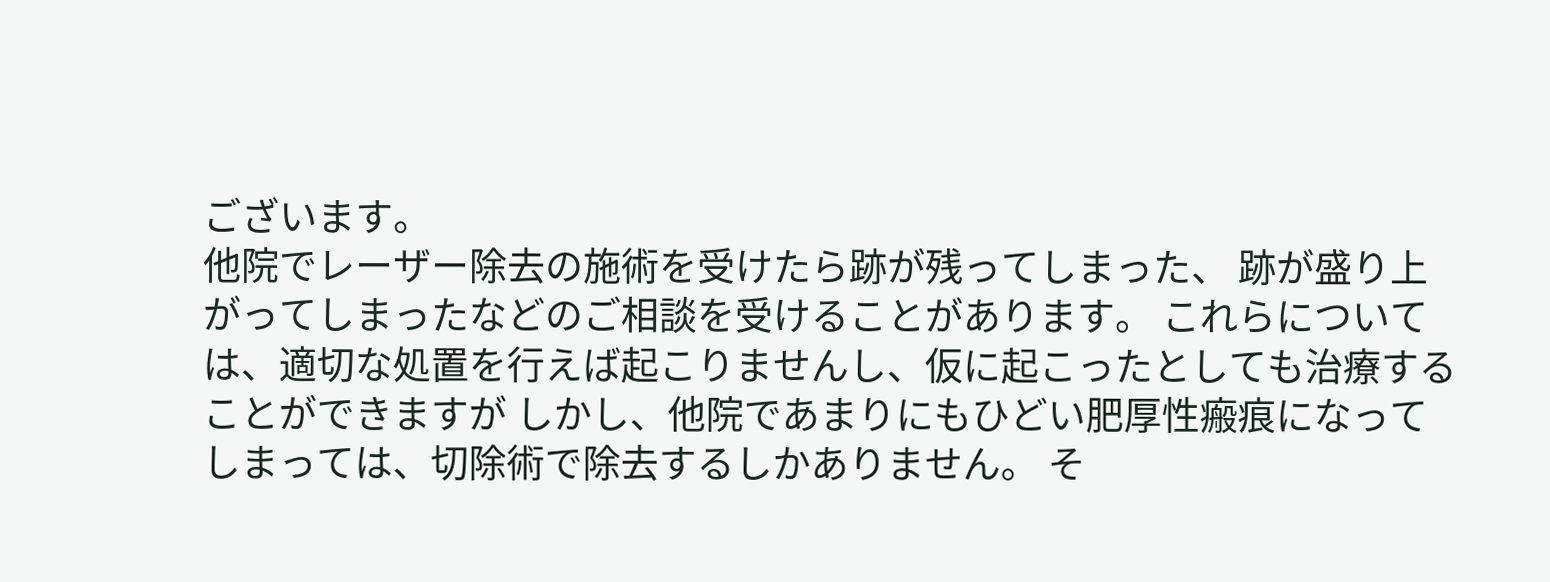ございます。
他院でレーザー除去の施術を受けたら跡が残ってしまった、 跡が盛り上がってしまったなどのご相談を受けることがあります。 これらについては、適切な処置を行えば起こりませんし、仮に起こったとしても治療することができますが しかし、他院であまりにもひどい肥厚性瘢痕になってしまっては、切除術で除去するしかありません。 そ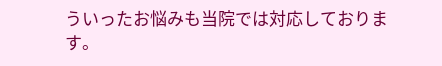ういったお悩みも当院では対応しております。